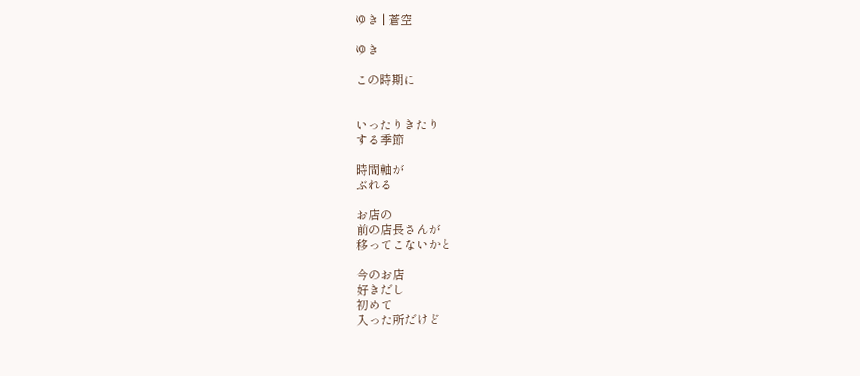ゆき | 蒼空

ゆき

この時期に


いったりきたり
する季節

時間軸が
ぶれる

お店の
前の店長さんが
移ってこないかと

今のお店
好きだし
初めて
入った所だけど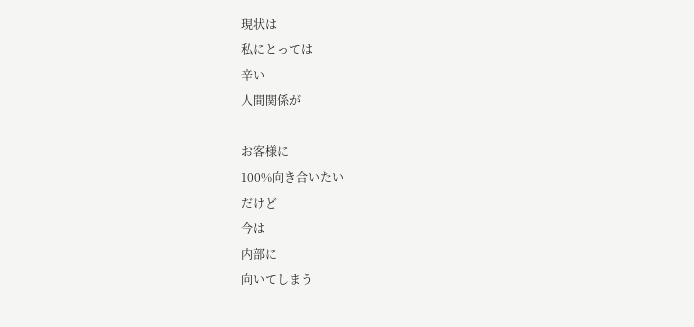現状は
私にとっては
辛い
人間関係が

お客様に
100%向き合いたい
だけど
今は
内部に
向いてしまう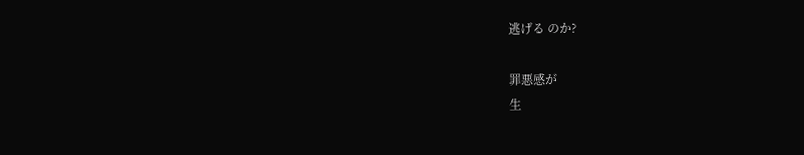逃げる のか?

罪悪感が
生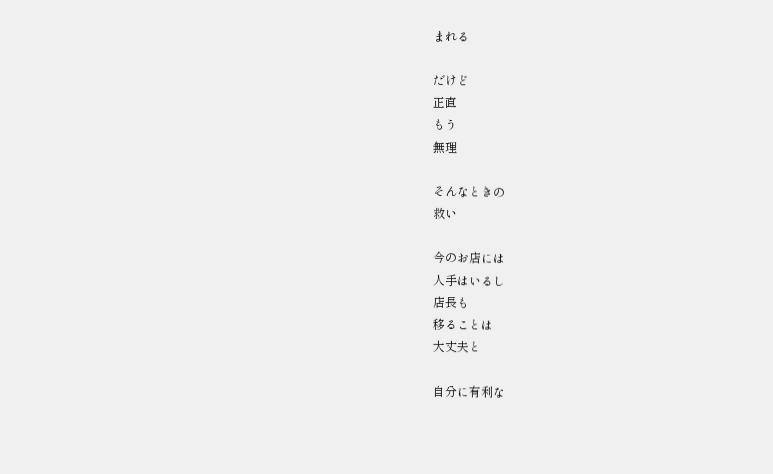まれる

だけど
正直
もう
無理

そんなときの
救い

今のお店には
人手はいるし
店長も
移ることは
大丈夫と

自分に有利な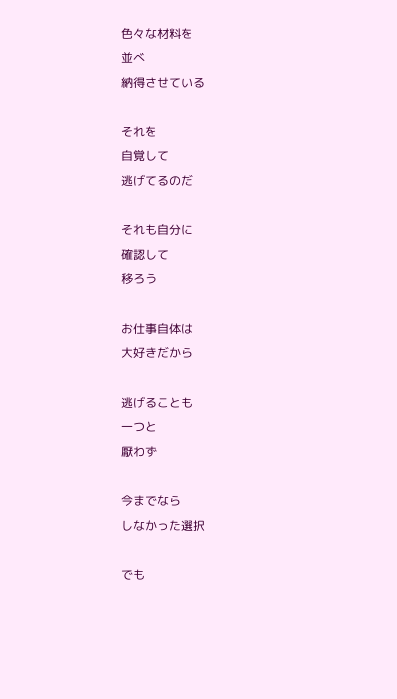色々な材料を
並べ
納得させている

それを
自覚して
逃げてるのだ

それも自分に
確認して
移ろう

お仕事自体は
大好きだから

逃げることも
一つと
厭わず

今までなら
しなかった選択

でも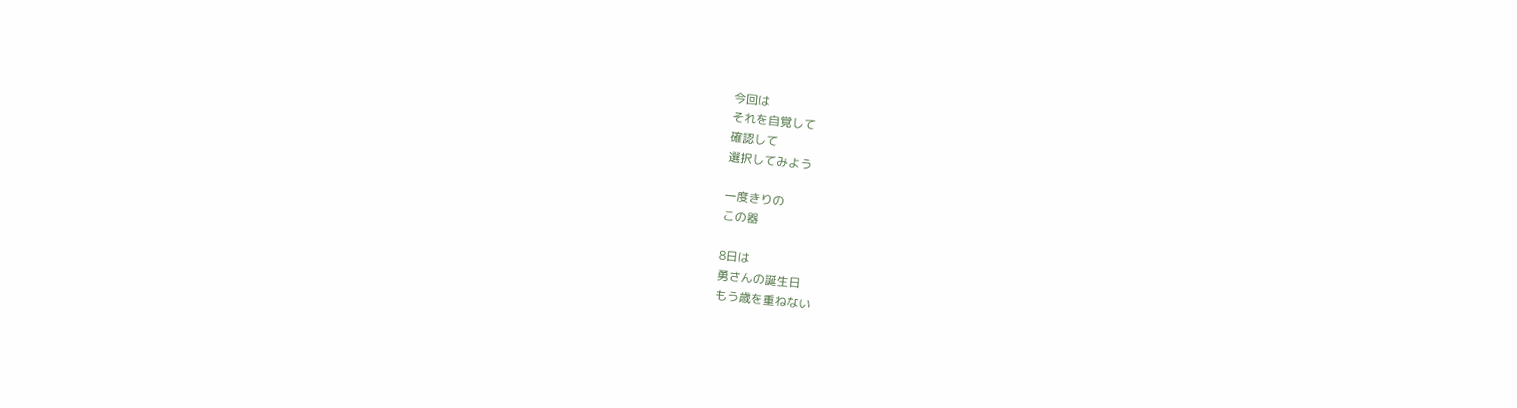今回は
それを自覚して
確認して
選択してみよう

一度きりの
この器

8日は
勇さんの誕生日
もう歳を重ねない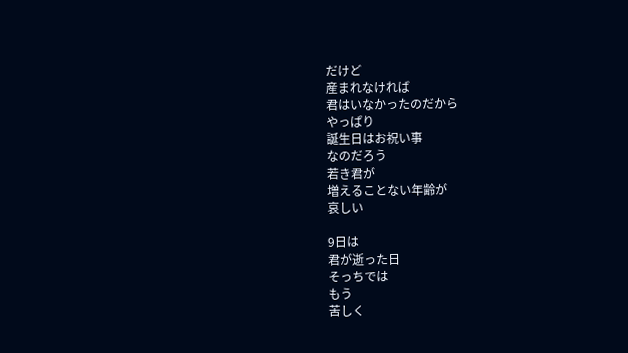だけど
産まれなければ
君はいなかったのだから
やっぱり
誕生日はお祝い事
なのだろう
若き君が
増えることない年齢が
哀しい

9日は
君が逝った日
そっちでは
もう
苦しく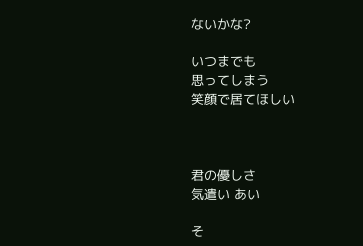ないかな?

いつまでも
思ってしまう
笑顔で居てほしい



君の優しさ
気遣い あい

そ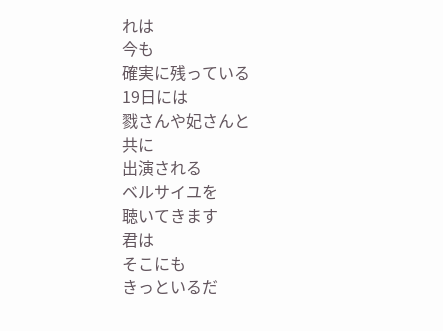れは
今も
確実に残っている
19日には
戮さんや妃さんと
共に
出演される
ベルサイユを
聴いてきます
君は
そこにも
きっといるだ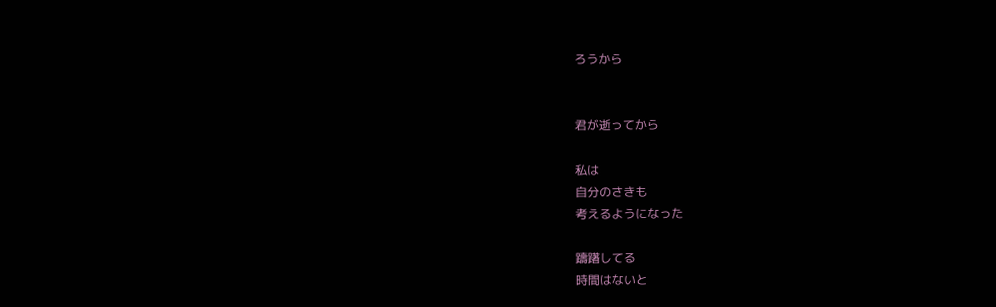ろうから


君が逝ってから

私は
自分のさきも
考えるようになった

躊躇してる
時間はないと